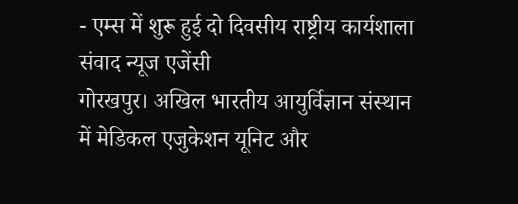- एम्स में शुरू हुई दो दिवसीय राष्ट्रीय कार्यशाला
संवाद न्यूज एजेंसी
गोरखपुर। अखिल भारतीय आयुर्विज्ञान संस्थान में मेडिकल एजुकेशन यूनिट और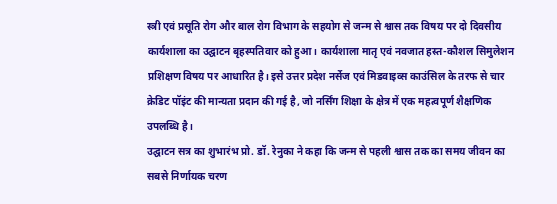स्त्री एवं प्रसूति रोग और बाल रोग विभाग के सहयोग से जन्म से श्वास तक विषय पर दो दिवसीय कार्यशाला का उद्घाटन बृहस्पतिवार को हुआ। कार्यशाला मातृ एवं नवजात हस्त-कौशल सिमुलेशन प्रशिक्षण विषय पर आधारित है। इसे उत्तर प्रदेश नर्सेज एवं मिडवाइव्स काउंसिल के तरफ से चार क्रेडिट पॉइंट की मान्यता प्रदान की गई है, जो नर्सिंग शिक्षा के क्षेत्र में एक महत्वपूर्ण शैक्षणिक उपलब्धि है।
उद्घाटन सत्र का शुभारंभ प्रो. डॉ. रेनुका ने कहा कि जन्म से पहली श्वास तक का समय जीवन का सबसे निर्णायक चरण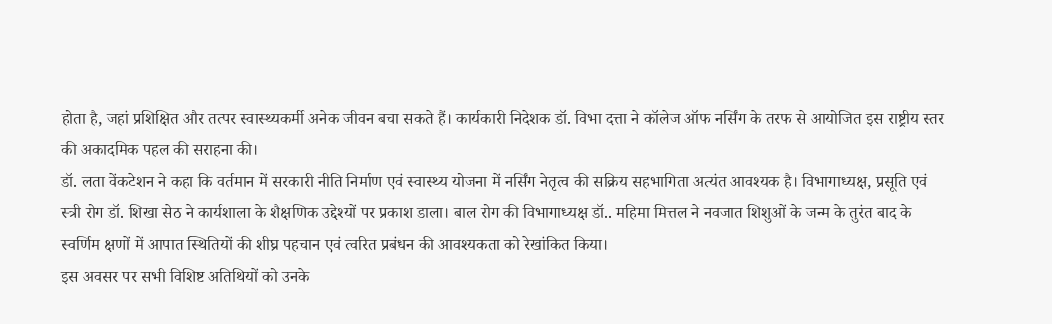होता है, जहां प्रशिक्षित और तत्पर स्वास्थ्यकर्मी अनेक जीवन बचा सकते हैं। कार्यकारी निदेशक डॉ. विभा दत्ता ने कॉलेज ऑफ नर्सिंग के तरफ से आयोजित इस राष्ट्रीय स्तर की अकादमिक पहल की सराहना की।
डॉ. लता वेंकटेशन ने कहा कि वर्तमान में सरकारी नीति निर्माण एवं स्वास्थ्य योजना में नर्सिंग नेतृत्व की सक्रिय सहभागिता अत्यंत आवश्यक है। विभागाध्यक्ष, प्रसूति एवं स्त्री रोग डॉ. शिखा सेठ ने कार्यशाला के शैक्षणिक उद्देश्यों पर प्रकाश डाला। बाल रोग की विभागाध्यक्ष डॉ.. महिमा मित्तल ने नवजात शिशुओं के जन्म के तुरंत बाद के स्वर्णिम क्षणों में आपात स्थितियों की शीघ्र पहचान एवं त्वरित प्रबंधन की आवश्यकता को रेखांकित किया।
इस अवसर पर सभी विशिष्ट अतिथियों को उनके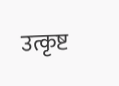उत्कृष्ट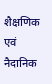शैक्षणिक एवं नैदानिक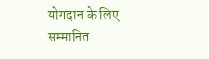योगदान के लिए सम्मानित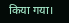किया गया।